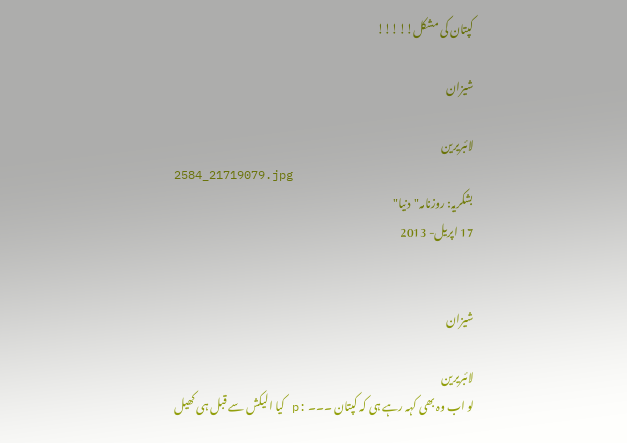کپتان کی مشکل!!!!!

شیزان

لائبریرین
2584_21719079.jpg
بشکریہ: روزنامہ"دنیا"
17 اپریل- 2013


شیزان

لائبریرین
لو اب وہ بھی کہہ رہے ہی کہ کپتان ۔۔۔ :p کیا الیکش سے قبل ہی کھیل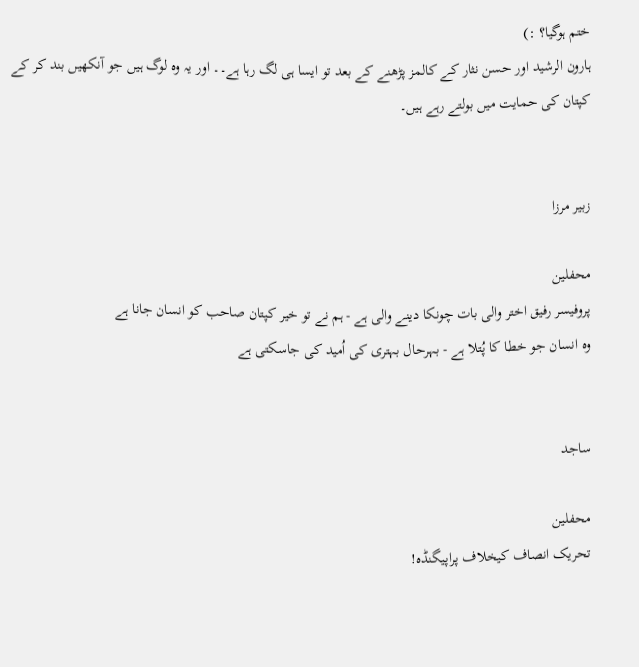ختم ہوگیا؟ :)
ہارون الرشید اور حسن نثار کے کالمز پڑھنے کے بعد تو ایسا ہی لگ رہا ہے۔۔ اور یہ وہ لوگ ہیں جو آنکھیں بند کر کے کپتان کی حمایت میں بولتے رہے ہیں۔


زبیر مرزا

محفلین
پروفیسر رفیق اختر والی بات چونکا دینے والی ہے - ہم نے تو خیر کپتان صاحب کو انسان جانا ہے
وہ انسان جو خطا کا پُتلا ہے - بہرحال بہتری کی اُمید کی جاسکتی ہے


ساجد

محفلین
تحریک انصاف کیخلاف پراپیگنڈہ!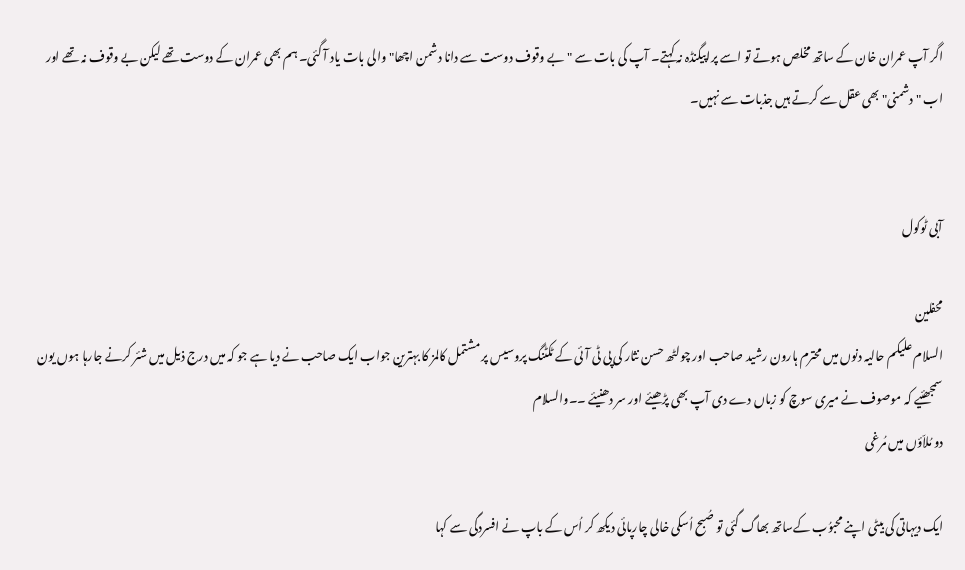اگر آپ عمران خان کے ساتھ مخلص ہوتے تو اسے پراپیگنڈہ نہ کہتے۔ آپ کی بات سے "بے وقوف دوست سے دانا دشمن اچھا" والی بات یاد آ گئی۔ ہم بھی عمران کے دوست تھے لیکن بے وقوف نہ تھے اور اب "دشمنی" بھی عقل سے کرتے ہیں جذبات سے نہیں۔


آبی ٹوکول

محفلین
السلام علیکم حالیہ دنوں میں محترم ہارون رشید صاحب اور چولٹھ حسن نثار کی پی ٹی آئی کے ٹکٹنگ پروسیس پر مشتمل کالمز کا بہترین جواب ایک صاحب نے دیا ہے جو کہ میں درج ذیل میں شئر کرنے جارہا ہوں یون سمجھئیے کہ موصوف نے میری سوچ کو زباں دے دی آپ بھی پڑھیئے اور سر دھنیئے ۔۔والسلام
دو مُلاّؤں میں مُرغی

ایک دیہاتی کی بیٹی اپنے محبوُب کےساتھ بھاگ گئی تو صُبح اُسکی خالی چارپائی دیکھ کر اُس کے باپ نے افسردگی سے کہا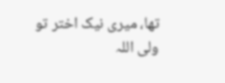تھا، میری نیک اختر تو ولی اللہ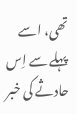تھی، اسے پہلے سے اِس حادثے کی خبر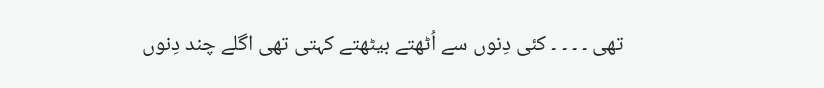تھی ۔ ۔ ۔ ۔ کئی دِنوں سے اُٹھتے بیٹھتے کہتی تھی اگلے چند دِنوں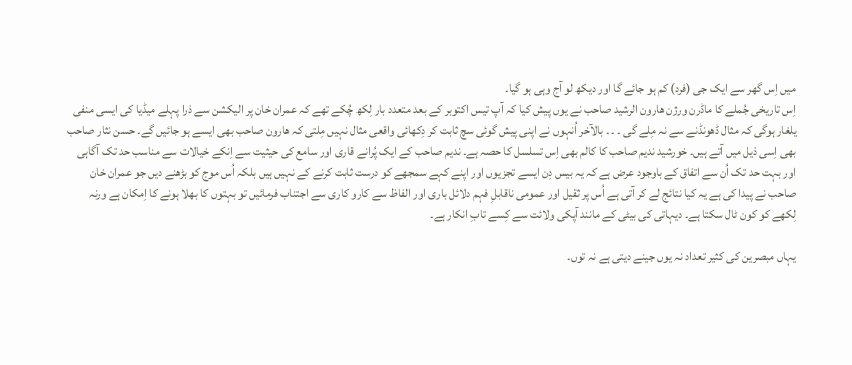میں اِس گھر سے ایک جی (فرد) کم ہو جائے گا اور دیکھ لو آج وہی ہو گیا۔
اِس تاریخی جُملے کا ماڈرن ورژن ھارون الرشید صاحب نے یوں پیش کیا کہ آپ تیس اکتوبر کے بعد متعدد بار لِکھ چُکے تھے کہ عمران خان پر الیکشن سے ذرا پہلے میڈیا کی ایسی منفی یلغار ہوگی کہ مثال ڈھونڈنے سے نہ مِلے گی ۔ ۔ ۔ بالآخر اُنہوں نے اپنی پیش گوئی سچ ثابت کر دِکھائی واقعی مثال نہیں مِلتی کہ ھارون صاحب بھی ایسے ہو جائیں گے۔ حسن نثار صاحب بھی اِسی ذیل میں آتے ہیں۔ خورشید ندیم صاحب کا کالم بھی اِس تسلسل کا حصہ ہے۔ ندیم صاحب کے ایک پُرانے قاری اور سامع کی حیثیت سے اِنکے خیالات سے مناسب حد تک آگاہی اور بہت حد تک اُن سے اتفاق کے باوجود عرض ہے کہ یہ بیس دِن ایسے تجزیوں اور اپنے کہے سمجھے کو درست ثابت کرنے کے نہیں ہیں بلکہ اُس موج کو بڑھنے دیں جو عمران خان صاحب نے پیدا کی ہے یہ کیا نتائج لے کر آتی ہے اُس پر ثقیل اور عمومی ناقابلِ فہم دلائل باری اور الفاظ سے کارو کاری سے اجتناب فرمائیں تو بہتوں کا بھلا ہونے کا اِمکان ہے ورنہ لِکھے کو کون ٹال سکتا ہے۔ دیہاتی کی بیٹی کے مانند آپکی ولائت سے کِسے تابِ انکار ہے۔

یہاں مبصرین کی کثیر تعداد نہ یوں جینے دیتی ہے نہ توں۔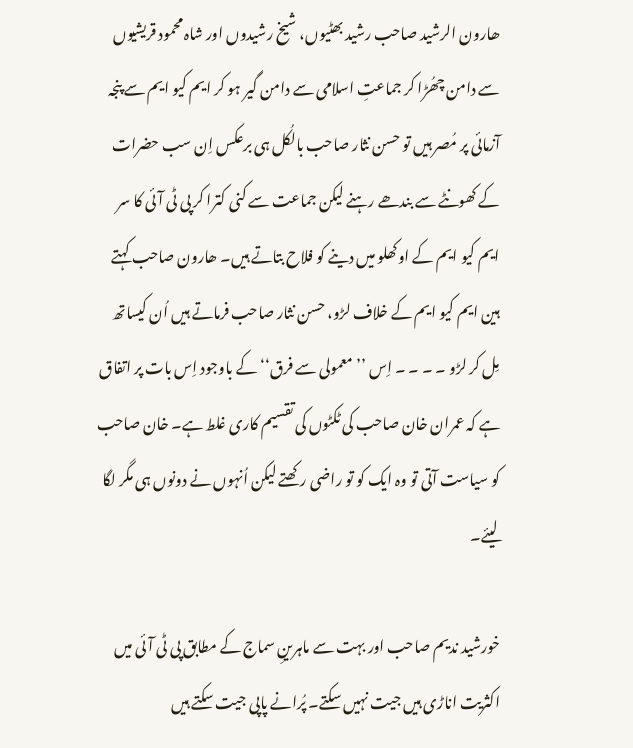ھارون الرشید صاحب رشید بھٹیوں، شیخ رشیدوں اور شاہ محمود قریشیوں سے دامن چھُڑا کر جماعتِ اسلامی سے دامن گیر ہو کر ایم کیو ایم سے پنجہ آزمائی پر مُصر ہیں تو حسن نثار صاحب بالکُل ہی برعکس اِن سب حضرات کے کھونٹے سے بندھے رہنے لیکن جماعت سے کنی کترا کر پی ٹی آئی کا سر ایم کیو ایم کے اوکھلو میں دینے کو فلاح بتاتے ہیں۔ ھارون صاحب کہتے ہین ایم کیو ایم کے خلاف لڑو، حسن نثار صاحب فرماتے ہیں اُن کیساتھ مِل کر لڑو ۔ ۔ ۔ ۔ اِس ’’معمولی سے فرق‘‘ کے باوجود اِس بات پر اتفاق ہے کہ عمران خان صاحب کی ٹکٹوں کی تقسیم کاری غلط ہے۔ خان صاحب کو سیاست آتی تو وہ ایک کو تو راضی رکھتے لیکن اُنہوں نے دونوں ہی مگر لگا لیئے۔

خورشید ندیم صاحب اور بہت سے ماہرینِ سماج کے مطابق پی ٹی آئی میں اکثریت اناڑی ہیں جیت نہیں سکتے۔ پُرانے پاپی جیت سکتے ہیں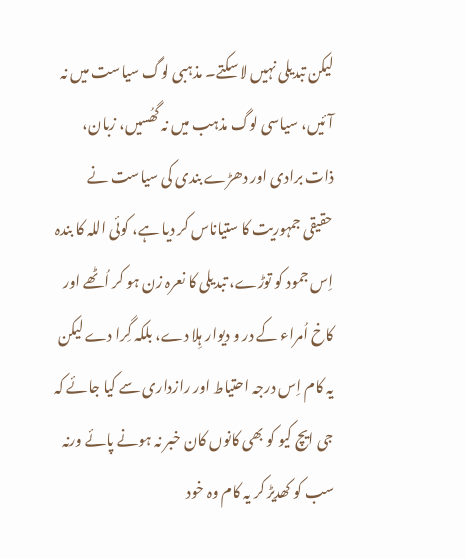لیکن تبدیلی نہیں لا سکتے۔ مذہبی لوگ سیاست میں نہ آئیں، سیاسی لوگ مذہب میں نہ گھُسیں، زبان، ذات برادی اور دھڑے بندی کی سیاست نے حقیقی جمہوریت کا ستیاناس کر دیا ہے، کوئی اللہ کا بندہ اِس جمود کو توڑے، تبدیلی کا نعرہ زن ہو کر اُٹھے اور کاخ اُمراء کے در و دیوار ہِلا دے، بلکہ گِرا دے لیکن یہ کام اِس درجہ احتیاط اور رازداری سے کیا جائے کہ جی ایچ کیو کو بھی کانوں کان خبر نہ ہونے پائے ورنہ سب کو کھدیڑ کر یہ کام وہ خود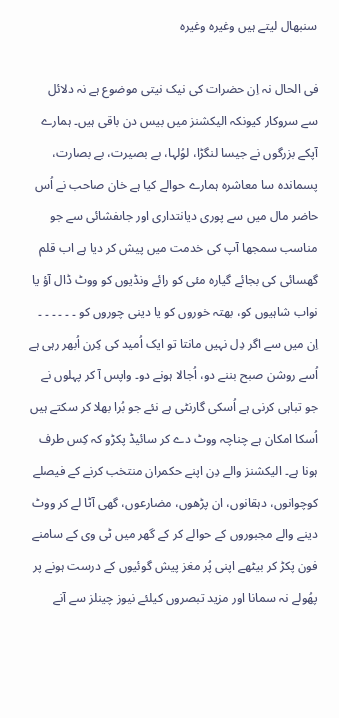سنبھال لیتے ہیں وغیرہ وغیرہ

فی الحال نہ اِن حضرات کی نیک نیتی موضوع ہے نہ دلائل سے سروکار کیونکہ الیکشنز میں بیس دن باقی ہیں۔ ہمارے آپکے بزرگوں نے جیسا لنگڑا، لوُلہا، بے بصیرت، بے بصارت، پسماندہ سا معاشرہ ہمارے حوالے کیا ہے خان صاحب نے اُس حاضر مال میں سے پوری دیانتداری اور جاںفشائی سے جو مناسب سمجھا آپ کی خدمت میں پیش کر دیا ہے اب قلم گھسائی کی بجائے گیارہ مئی کو رائے ونڈیوں کو ووٹ ڈال آؤ یا نواب شاہیوں کو، بھتہ خوروں کو یا دینی چوروں کو ۔ ۔ ۔ ۔ ۔ ۔ اِن میں سے اگر دِل نہیں مانتا تو ایک اُمید کی کِرن اُبھر رہی ہے اُسے روشن صبح بننے دو، اُجالا ہونے دو۔ واپس آ کر پہلوں نے جو تباہی کرنی ہے اُسکی گارنٹی ہے نئے جو بُرا بھلا کر سکتے ہیں اُسکا امکان ہے چناچہ ووٹ دے کر سائیڈ پکڑو کہ کِس طرف ہونا ہے۔ الیکشنز والے دِن اپنے حکمران منتخب کرنے کے فیصلے کوچوانوں، دہقانوں، ان پڑھوں، مضارعوں، گھی آٹا لے کر ووٹ دینے والے مجبوروں کے حوالے کر کے گھر میں ٹی وی کے سامنے فون پکڑ کر بیٹھے اپنی پُر مغز پیش گوئیوں کے درست ہونے پر پھُولے نہ سمانا اور مزید تبصروں کیلئے نیوز چینلز سے آنے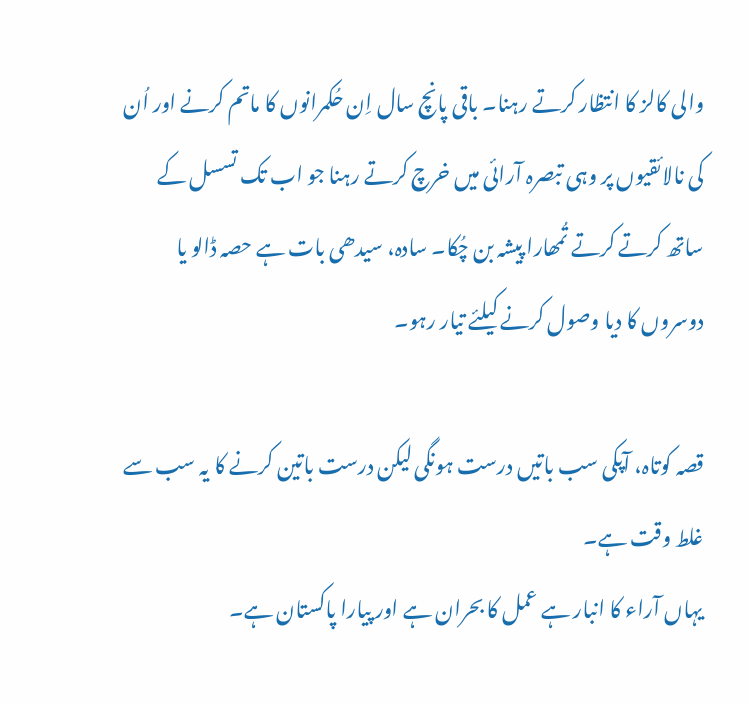والی کالز کا انتظار کرتے رہنا۔ باقی پانچ سال اِن حُکمرانوں کا ماتم کرنے اور اُن کی نالائقیوں پر وہی تبصرہ آرائی میں خرچ کرتے رہنا جو اب تک تسسل کے ساتھ کرتے کرتے تُمھارا پیشہ بن چُکا۔ سادہ، سیدھی بات ہے حصہ ڈالو یا دوسروں کا دیا وصول کرنے کیلئے تیار رہو۔

قصہ کوتاہ، آپکی سب باتیں درست ہونگی لیکن درست باتین کرنے کا یہ سب سے غلط وقت ہے۔
یہاں آراء کا انبار ہے عمل کا بحران ہے اور پیارا پاکستان ہے۔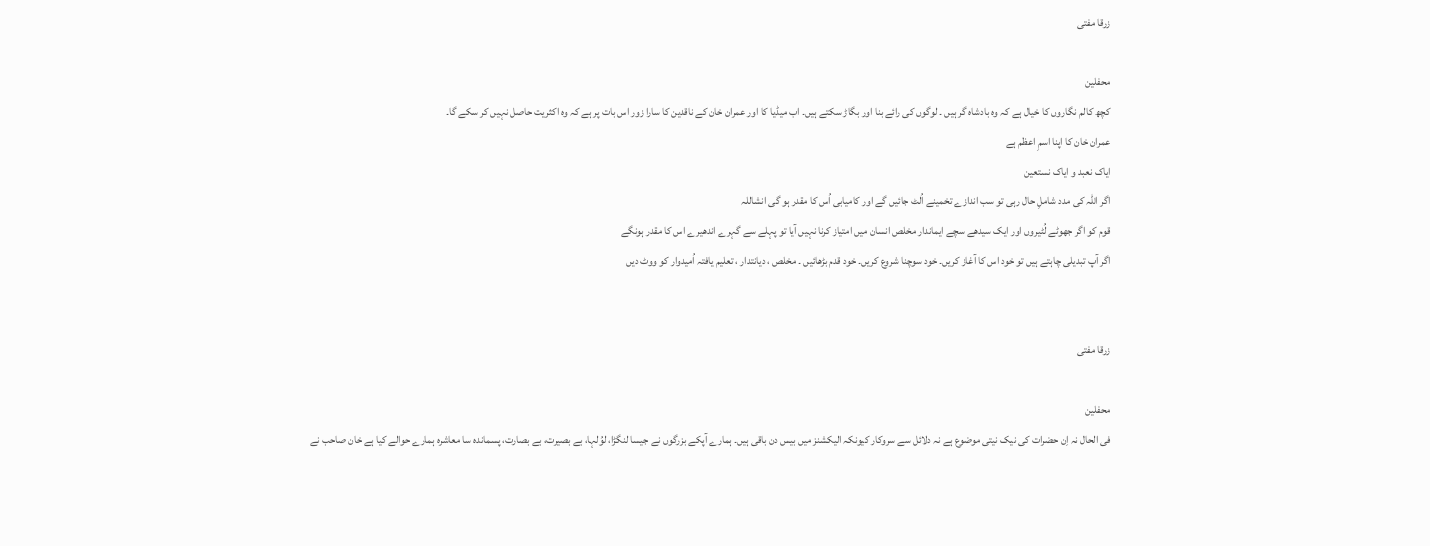زرقا مفتی

محفلین
کچھ کالم نگاروں کا خیال ہے کہ وہ بادشاہ گر ہیں ۔ لوگوں کی رائے بنا اور بگاڑ سکتے ہیں۔ اب میڈیا کا اور عمران خان کے ناقدین کا سارا زور اس بات پر ہے کہ وہ اکثریت حاصل نہیں کر سکے گا۔
عمران خان کا اپنا اسمِ اعظم ہے
ایاک نعبد و ایاک نستعین
اگر اللہ کی مدد شاملِ حال رہی تو سب اندازے تخمینے اُلٹ جائیں گے اور کامیابی اُس کا مقدر ہو گی انشاللہ
قوم کو اگر جھوٹے لُٹیروں اور ایک سیدھے سچے ایماندار مخلص انسان میں امتیاز کرنا نہیں آیا تو پہلے سے گہرے اندھیرے اس کا مقدر ہونگے
اگر آپ تبدیلی چاہتے ہیں تو خود اس کا آغاز کریں۔ خود سوچنا شروع کریں۔ خود قدم بڑھائیں ۔ مخلص ، دیانتدار ، تعلیم یافتہ اُمیدوار کو ووٹ دیں


زرقا مفتی

محفلین
فی الحال نہ اِن حضرات کی نیک نیتی موضوع ہے نہ دلائل سے سروکار کیونکہ الیکشنز میں بیس دن باقی ہیں۔ ہمارے آپکے بزرگوں نے جیسا لنگڑا، لوُلہا، بے بصیرت، بے بصارت، پسماندہ سا معاشرہ ہمارے حوالے کیا ہے خان صاحب نے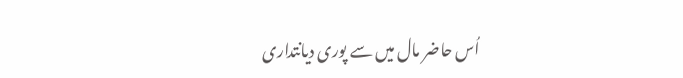اُس حاضر مال میں سے پوری دیانتداری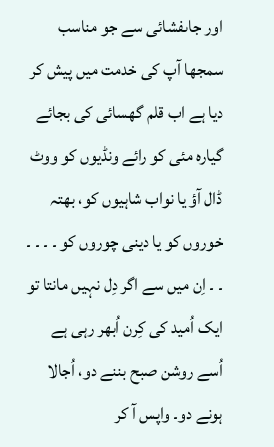اور جاںفشائی سے جو مناسب سمجھا آپ کی خدمت میں پیش کر دیا ہے اب قلم گھسائی کی بجائے گیارہ مئی کو رائے ونڈیوں کو ووٹ ڈال آؤ یا نواب شاہیوں کو، بھتہ خوروں کو یا دینی چوروں کو ۔ ۔ ۔ ۔ ۔ ۔ اِن میں سے اگر دِل نہیں مانتا تو ایک اُمید کی کِرن اُبھر رہی ہے اُسے روشن صبح بننے دو، اُجالا ہونے دو۔ واپس آ کر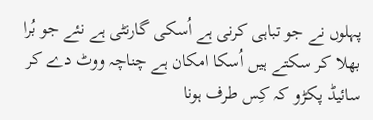پہلوں نے جو تباہی کرنی ہے اُسکی گارنٹی ہے نئے جو بُرا بھلا کر سکتے ہیں اُسکا امکان ہے چناچہ ووٹ دے کر سائیڈ پکڑو کہ کِس طرف ہونا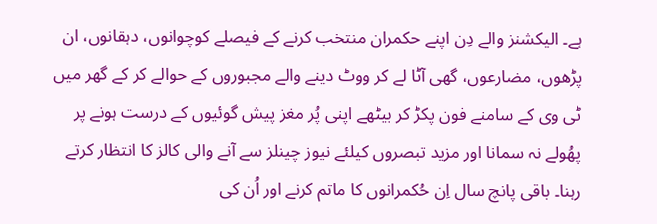ہے۔ الیکشنز والے دِن اپنے حکمران منتخب کرنے کے فیصلے کوچوانوں، دہقانوں، ان پڑھوں، مضارعوں، گھی آٹا لے کر ووٹ دینے والے مجبوروں کے حوالے کر کے گھر میں ٹی وی کے سامنے فون پکڑ کر بیٹھے اپنی پُر مغز پیش گوئیوں کے درست ہونے پر پھُولے نہ سمانا اور مزید تبصروں کیلئے نیوز چینلز سے آنے والی کالز کا انتظار کرتے رہنا۔ باقی پانچ سال اِن حُکمرانوں کا ماتم کرنے اور اُن کی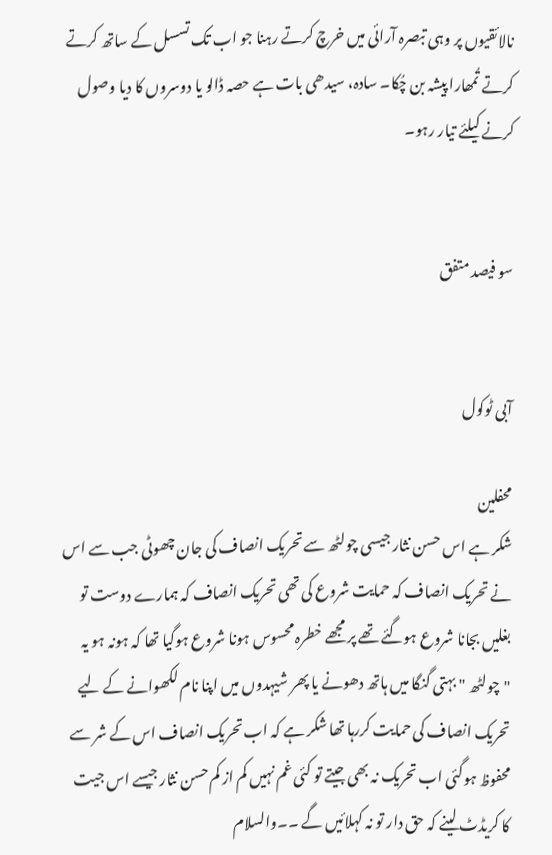نالائقیوں پر وہی تبصرہ آرائی میں خرچ کرتے رہنا جو اب تک تسسل کے ساتھ کرتے کرتے تُمھارا پیشہ بن چُکا۔ سادہ، سیدھی بات ہے حصہ ڈالو یا دوسروں کا دیا وصول کرنے کیلئے تیار رہو۔


سو فیصد متفق


آبی ٹوکول

محفلین
شکر ہے اس حسن نثار جیسی چولٹھ سے تحریک انصاف کی جان چھوٹی جب سے اس نے تحریک انصاف کہ حمایت شروع کی تھی تحریک انصاف کہ ہمارے دوست تو بغلیں بجانا شروع ہوگئے تھے پر مجھے خطرہ محسوس ہونا شروع ہوگیا تھا کہ ہونہ ہو یہ "چولٹھ " بہتی گنگا میں ہاتھ دھونے یا پھر شیہدوں میں اپنا نام لکھوانے کے لیے تحریک انصاف کی حمایت کررہا تھا شکر ہے کہ اب تحریک انصاف اس کے شر سے محفوظ ہوگئی اب تحریک نہ بھی جیتے تو کئی غم نہیں کم از کم حسن نثار جیسے اس جیت کا کریڈٹ لینے کہ حق دار تو نہ کہلائیں گے ۔۔والسلام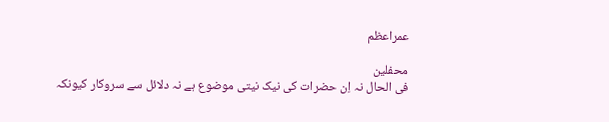عمراعظم

محفلین
فی الحال نہ اِن حضرات کی نیک نیتی موضوع ہے نہ دلائل سے سروکار کیونکہ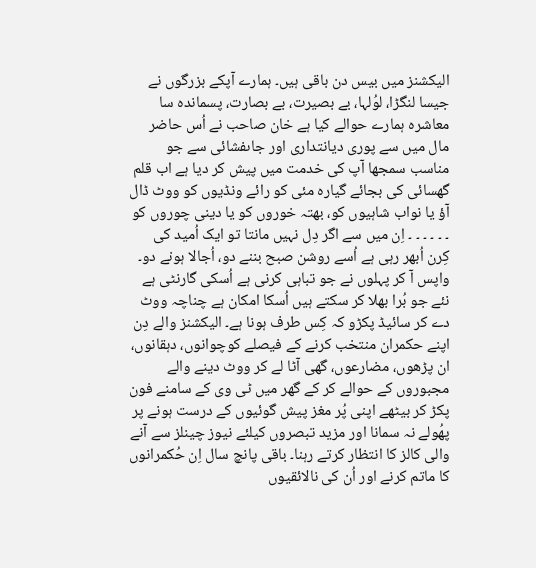الیکشنز میں بیس دن باقی ہیں۔ ہمارے آپکے بزرگوں نے جیسا لنگڑا، لوُلہا، بے بصیرت، بے بصارت، پسماندہ سا معاشرہ ہمارے حوالے کیا ہے خان صاحب نے اُس حاضر مال میں سے پوری دیانتداری اور جاںفشائی سے جو مناسب سمجھا آپ کی خدمت میں پیش کر دیا ہے اب قلم گھسائی کی بجائے گیارہ مئی کو رائے ونڈیوں کو ووٹ ڈال آؤ یا نواب شاہیوں کو، بھتہ خوروں کو یا دینی چوروں کو ۔ ۔ ۔ ۔ ۔ ۔ اِن میں سے اگر دِل نہیں مانتا تو ایک اُمید کی کِرن اُبھر رہی ہے اُسے روشن صبح بننے دو، اُجالا ہونے دو۔ واپس آ کر پہلوں نے جو تباہی کرنی ہے اُسکی گارنٹی ہے نئے جو بُرا بھلا کر سکتے ہیں اُسکا امکان ہے چناچہ ووٹ دے کر سائیڈ پکڑو کہ کِس طرف ہونا ہے۔ الیکشنز والے دِن اپنے حکمران منتخب کرنے کے فیصلے کوچوانوں، دہقانوں، ان پڑھوں، مضارعوں، گھی آٹا لے کر ووٹ دینے والے مجبوروں کے حوالے کر کے گھر میں ٹی وی کے سامنے فون پکڑ کر بیٹھے اپنی پُر مغز پیش گوئیوں کے درست ہونے پر پھُولے نہ سمانا اور مزید تبصروں کیلئے نیوز چینلز سے آنے والی کالز کا انتظار کرتے رہنا۔ باقی پانچ سال اِن حُکمرانوں کا ماتم کرنے اور اُن کی نالائقیوں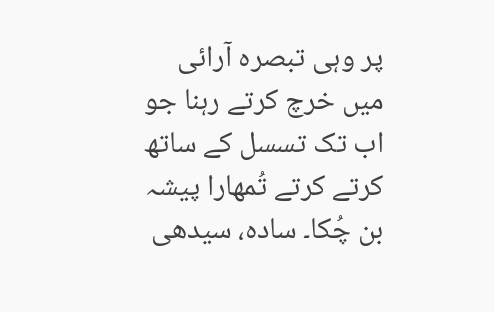پر وہی تبصرہ آرائی میں خرچ کرتے رہنا جو اب تک تسسل کے ساتھ کرتے کرتے تُمھارا پیشہ بن چُکا۔ سادہ، سیدھی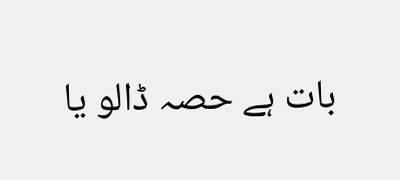بات ہے حصہ ڈالو یا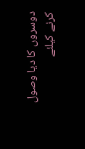دوسروں کا دیا وصول کرنے کیلئے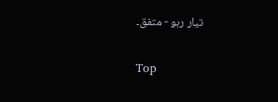تیار رہو - متفق۔

Top